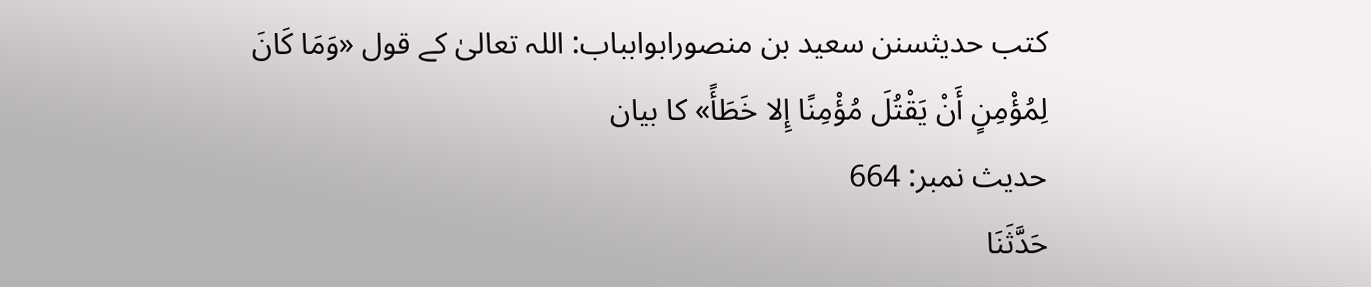کتب حدیثسنن سعید بن منصورابوابباب: اللہ تعالیٰ کے قول «وَمَا كَانَ لِمُؤْمِنٍ أَنْ يَقْتُلَ مُؤْمِنًا إِلا خَطَأً» کا بیان
حدیث نمبر: 664
حَدَّثَنَا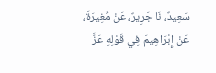سَعِيدٌ، نَا جَرِيرٌ، عَنْ مُغِيرَةَ، عَنْ إِبْرَاهِيمَ فِي قَوْلِهِ عَزَّ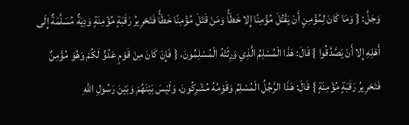وَجَلَّ: { وَمَا كَانَ لِمُؤْمِنٍ أَنْ يَقْتُلَ مُؤْمِنًا إِلا خَطَأً وَمَنْ قَتَلَ مُؤْمِنًا خَطَأً فَتَحْرِيرُ رَقَبَةٍ مُؤْمِنَةٍ وَدِيَةٌ مُسَلَّمَةٌ إِلَى أَهْلِهِ إِلا أَنْ يَصَّدَّقُوا } قَالَ: هَذَا الْمُسْلِمُ الَّذِي وَرِثَتْهُ الْمُسْلِمُونَ، { فَإِنْ كَانَ مِنْ قَوْمٍ عَدُوٍّ لَكُمْ وَهُوَ مُؤْمِنٌ فَتَحْرِيرُ رَقَبَةٍ مُؤْمِنَةٍ } قَالَ: هَذَا الرَّجُلُ الْمُسْلِمُ وَقَوْمُهُ مُشْرِكُونَ، وَلَيْسَ بَيْنَهُمْ وَبَيْنَ رَسُولِ اللهِ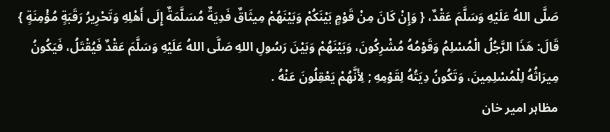صَلَّى اللهُ عَلَيْهِ وَسَلَّمَ عَقْدٌ، { وَإِنْ كَانَ مِنْ قَوْمٍ بَيْنَكُمْ وَبَيْنَهُمْ مِيثَاقٌ فَدِيَةٌ مُسَلَّمَةٌ إِلَى أَهْلِهِ وَتَحْرِيرُ رَقَبَةٍ مُؤْمِنَةٍ } قَالَ: هَذَا الرَّجُلُ الْمُسْلِمُ وَقَوْمُهُ مُشْرِكُونَ، وَبَيْنَهُمْ وَبَيْنَ رَسُولِ اللهِ صَلَّى اللهُ عَلَيْهِ وَسَلَّمَ عَقْدٌ فَيُقْتَلُ، فَيَكُونُ مِيرَاثُهُ لِلْمُسْلِمِينَ، وَتَكُونُ دِيَتُهُ لِقَوْمِهِ ; لِأَنَّهُمْ يَعْقِلُونَ عَنْهُ .
مظاہر امیر خان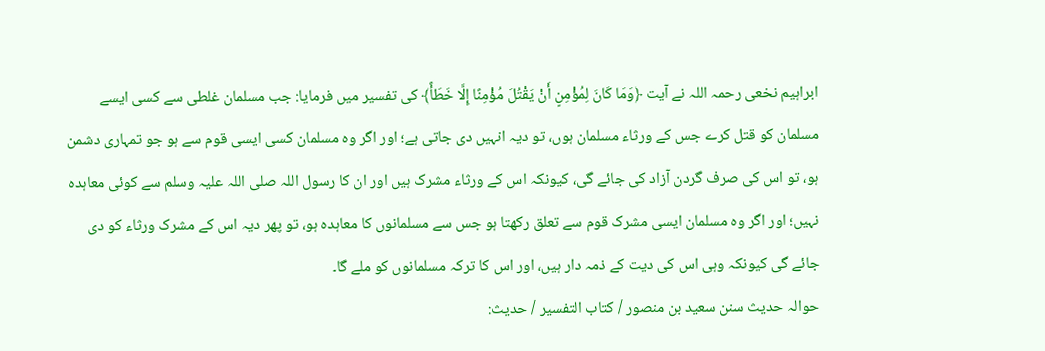ابراہیم نخعی رحمہ اللہ نے آیت ﴿وَمَا كَانَ لِمُؤْمِنٍ أَنْ يَقْتُلَ مُؤْمِنًا إِلَّا خَطَأً﴾ کی تفسیر میں فرمایا: جب مسلمان غلطی سے کسی ایسے مسلمان کو قتل کرے جس کے ورثاء مسلمان ہوں، تو دیہ انہیں دی جاتی ہے؛ اور اگر وہ مسلمان کسی ایسی قوم سے ہو جو تمہاری دشمن ہو، تو اس کی صرف گردن آزاد کی جائے گی، کیونکہ اس کے ورثاء مشرک ہیں اور ان کا رسول اللہ صلی اللہ علیہ وسلم سے کوئی معاہدہ نہیں؛ اور اگر وہ مسلمان ایسی مشرک قوم سے تعلق رکھتا ہو جس سے مسلمانوں کا معاہدہ ہو، تو پھر دیہ اس کے مشرک ورثاء کو دی جائے گی کیونکہ وہی اس کی دیت کے ذمہ دار ہیں، اور اس کا ترکہ مسلمانوں کو ملے گا۔
حوالہ حدیث سنن سعید بن منصور / كتاب التفسير / حدیث: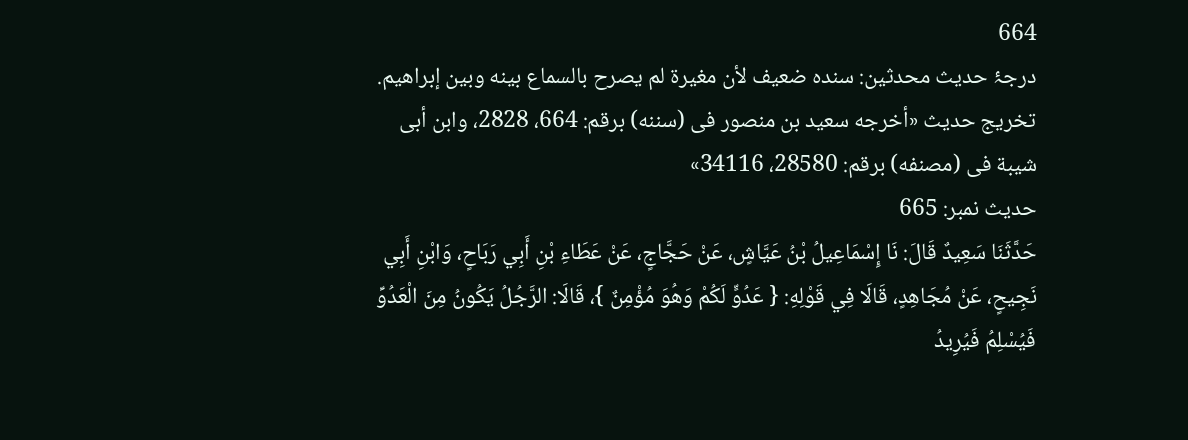664
درجۂ حدیث محدثین: سنده ضعيف لأن مغيرة لم يصرح بالسماع بينه وبين إبراهيم.
تخریج حدیث «أخرجه سعيد بن منصور فى (سننه) برقم: 664، 2828، وابن أبى شيبة فى (مصنفه) برقم: 28580، 34116»
حدیث نمبر: 665
حَدَّثَنَا سَعِيدٌ قَالَ: نَا إِسْمَاعِيلُ بْنُ عَيَّاشٍ، عَنْ حَجَّاجٍ، عَنْ عَطَاءِ بْنِ أَبِي رَبَاحٍ، وَابْنِ أَبِي نَجِيحٍ، عَنْ مُجَاهِدٍ، قَالَا فِي قَوْلِهِ: { عَدُوٍّ لَكُمْ وَهُوَ مُؤْمِنٌ }، قَالَا: الرَّجُلُ يَكُونُ مِنَ الْعَدُوِّ فَيُسْلِمُ فَيُرِيدُ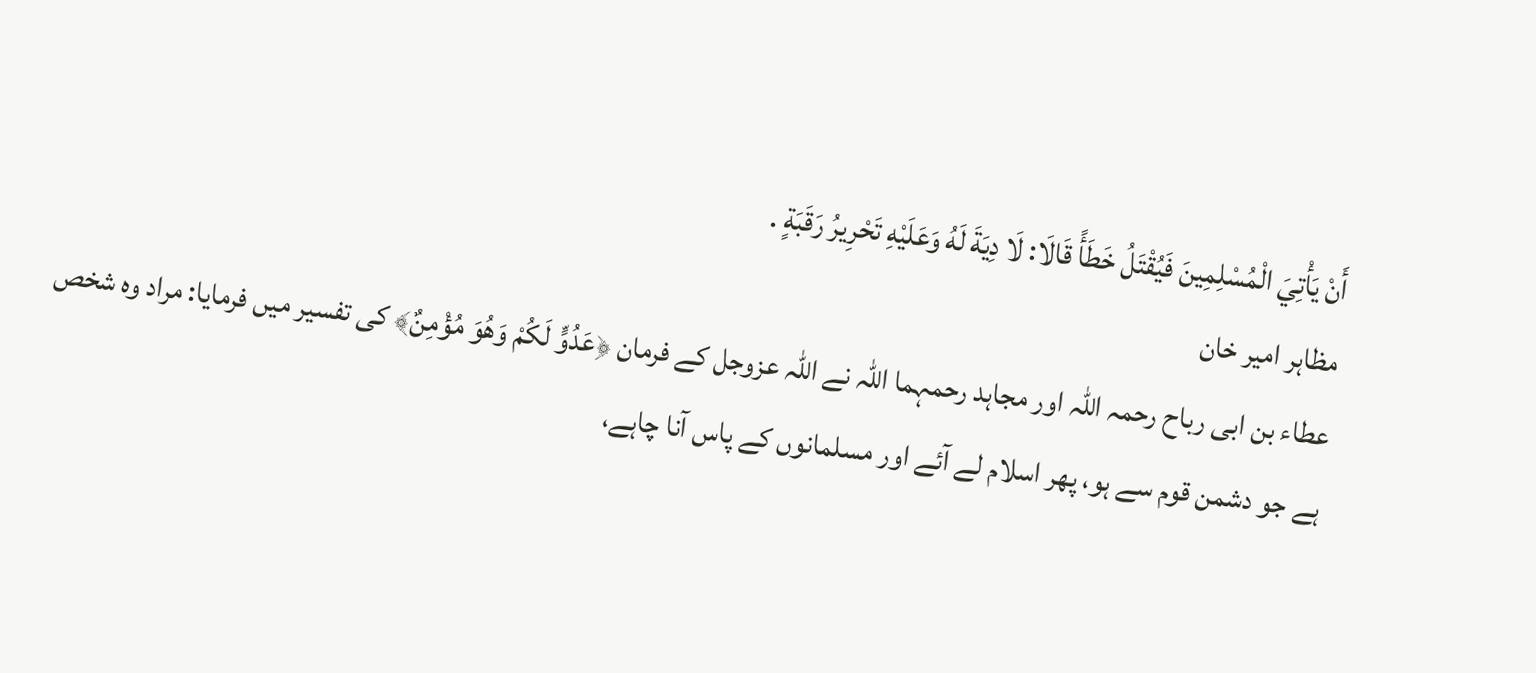أَنْ يَأْتِيَ الْمُسْلِمِينَ فَيُقْتَلُ خَطَأً قَالَا: لَا دِيَةَ لَهُ وَعَلَيْهِ تَحْرِيرُ رَقَبَةٍ .
مظاہر امیر خان
عطاء بن ابی رباح رحمہ اللہ اور مجاہد رحمہما اللہ نے اللہ عزوجل کے فرمان ﴿عَدُوٍّ لَكُمْ وَهُوَ مُؤْمِنٌ﴾ کی تفسیر میں فرمایا: مراد وہ شخص ہے جو دشمن قوم سے ہو، پھر اسلام لے آئے اور مسلمانوں کے پاس آنا چاہے،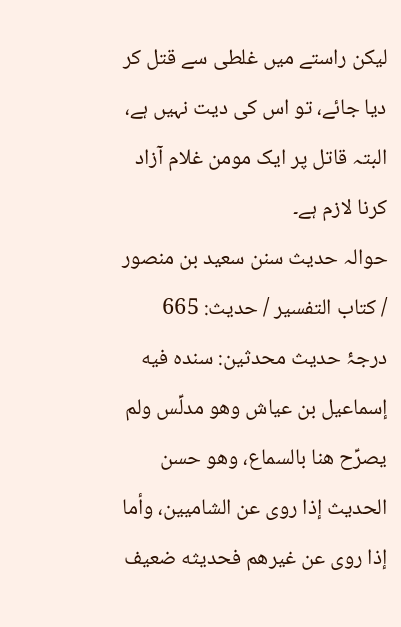لیکن راستے میں غلطی سے قتل کر دیا جائے، تو اس کی دیت نہیں ہے، البتہ قاتل پر ایک مومن غلام آزاد کرنا لازم ہے۔
حوالہ حدیث سنن سعید بن منصور / كتاب التفسير / حدیث: 665
درجۂ حدیث محدثین: سنده فيه إسماعيل بن عياش وهو مدلِّس ولم يصرِّح هنا بالسماع، وهو حسن الحديث إذا روى عن الشاميين، وأما إذا روى عن غيرهم فحديثه ضعيف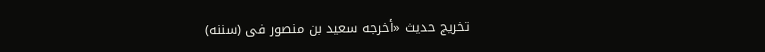تخریج حدیث «أخرجه سعيد بن منصور فى (سننه)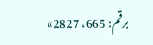برقم: 665، 2827»